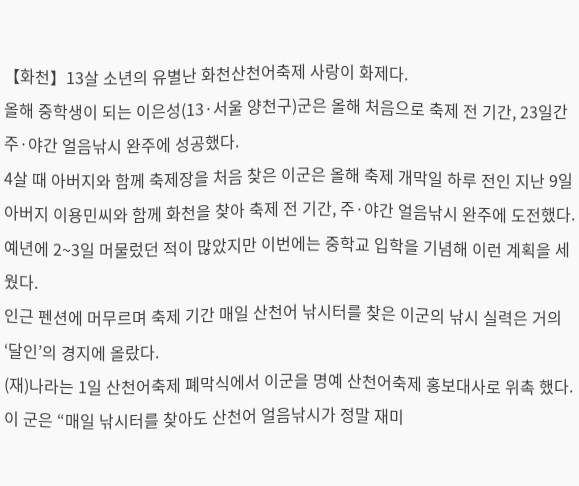【화천】13살 소년의 유별난 화천산천어축제 사랑이 화제다.
올해 중학생이 되는 이은성(13·서울 양천구)군은 올해 처음으로 축제 전 기간, 23일간 주·야간 얼음낚시 완주에 성공했다.
4살 때 아버지와 함께 축제장을 처음 찾은 이군은 올해 축제 개막일 하루 전인 지난 9일 아버지 이용민씨와 함께 화천을 찾아 축제 전 기간, 주·야간 얼음낚시 완주에 도전했다.
예년에 2~3일 머물렀던 적이 많았지만 이번에는 중학교 입학을 기념해 이런 계획을 세웠다.
인근 펜션에 머무르며 축제 기간 매일 산천어 낚시터를 찾은 이군의 낚시 실력은 거의 ‘달인’의 경지에 올랐다.
(재)나라는 1일 산천어축제 폐막식에서 이군을 명예 산천어축제 홍보대사로 위촉 했다.
이 군은 “매일 낚시터를 찾아도 산천어 얼음낚시가 정말 재미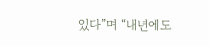있다”며 “내년에도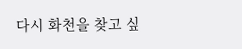다시 화천을 찾고 싶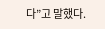다”고 말했다.